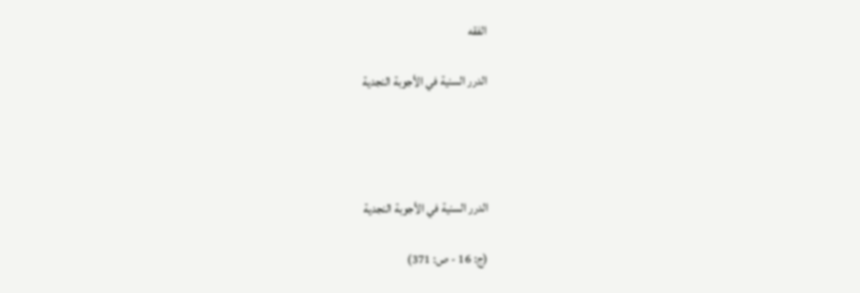الفقه

الدرر السنية في الأجوبة النجدية




الدرر السنية في الأجوبة النجدية

(ج: 16 - ص: 371)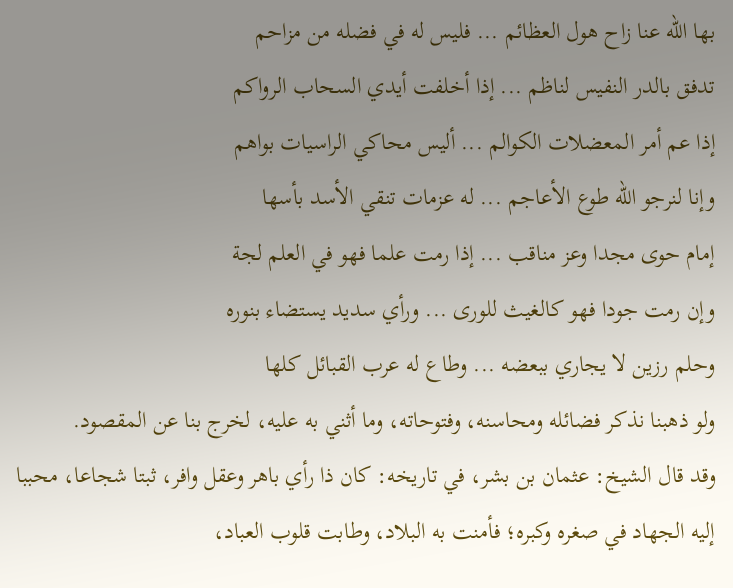بها الله عنا زاح هول العظائم ... فليس له في فضله من مزاحم
تدفق بالدر النفيس لناظم ... إذا أخلفت أيدي السحاب الرواكم
إذا عم أمر المعضلات الكوالم ... أليس محاكي الراسيات بواهم
وإنا لنرجو الله طوع الأعاجم ... له عزمات تنقي الأسد بأسها
إمام حوى مجدا وعز مناقب ... إذا رمت علما فهو في العلم لجة
وإن رمت جودا فهو كالغيث للورى ... ورأي سديد يستضاء بنوره
وحلم رزين لا يجاري ببعضه ... وطاع له عرب القبائل كلها
ولو ذهبنا نذكر فضائله ومحاسنه، وفتوحاته، وما أثني به عليه، لخرج بنا عن المقصود.
وقد قال الشيخ: عثمان بن بشر، في تاريخه: كان ذا رأي باهر وعقل وافر، ثبتا شجاعا، محببا إليه الجهاد في صغره وكبره؛ فأمنت به البلاد، وطابت قلوب العباد،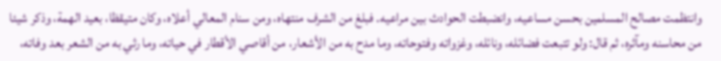وانتظمت مصالح المسلمين بحسن مساعيه، وانضبطت الحوادث بين مراعيه. فبلغ من الشرف منتهاه، ومن سنام المعالي أعلاه، وكان متيقظا، بعيد الهمة، وذكر شيئا من محاسنه ومآثره، ثم قال: ولو تتبعت فضائله، ونائله، وغزواته وفتوحاته، وما مدح به من الأشعار، من أقاصي الأقطار في حياته، وما رثي به من الشعر بعد وفاته،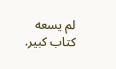لم يسعه كتاب كبير.